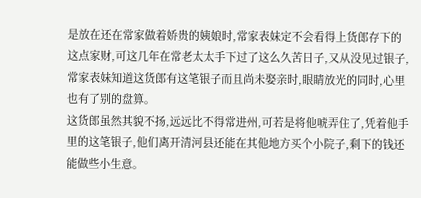是放在还在常家做着娇贵的姨娘时,常家表妹定不会看得上货郎存下的这点家财,可这几年在常老太太手下过了这么久苦日子,又从没见过银子,常家表妹知道这货郎有这笔银子而且尚未娶亲时,眼睛放光的同时,心里也有了别的盘算。
这货郎虽然其貌不扬,远远比不得常进州,可若是将他唬弄住了,凭着他手里的这笔银子,他们离开清河县还能在其他地方买个小院子,剩下的钱还能做些小生意。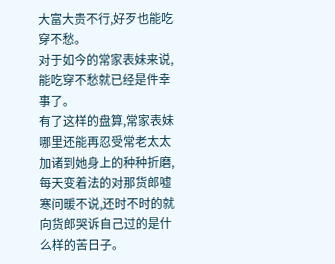大富大贵不行,好歹也能吃穿不愁。
对于如今的常家表妹来说,能吃穿不愁就已经是件幸事了。
有了这样的盘算,常家表妹哪里还能再忍受常老太太加诸到她身上的种种折磨,每天变着法的对那货郎嘘寒问暖不说,还时不时的就向货郎哭诉自己过的是什么样的苦日子。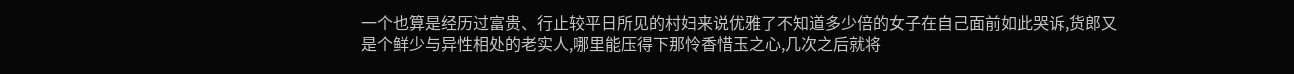一个也算是经历过富贵、行止较平日所见的村妇来说优雅了不知道多少倍的女子在自己面前如此哭诉,货郎又是个鲜少与异性相处的老实人,哪里能压得下那怜香惜玉之心,几次之后就将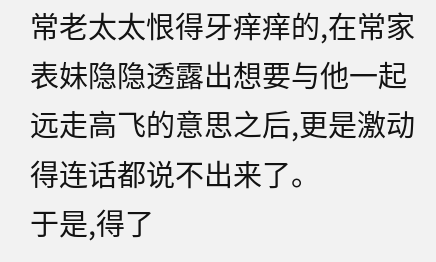常老太太恨得牙痒痒的,在常家表妹隐隐透露出想要与他一起远走高飞的意思之后,更是激动得连话都说不出来了。
于是,得了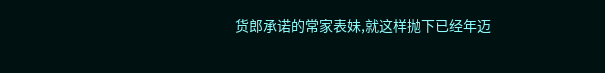货郎承诺的常家表妹,就这样抛下已经年迈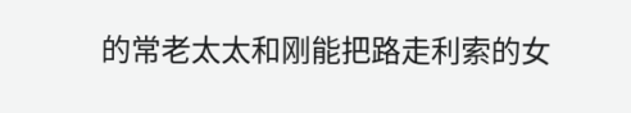的常老太太和刚能把路走利索的女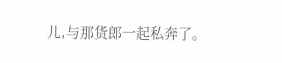儿,与那货郎一起私奔了。